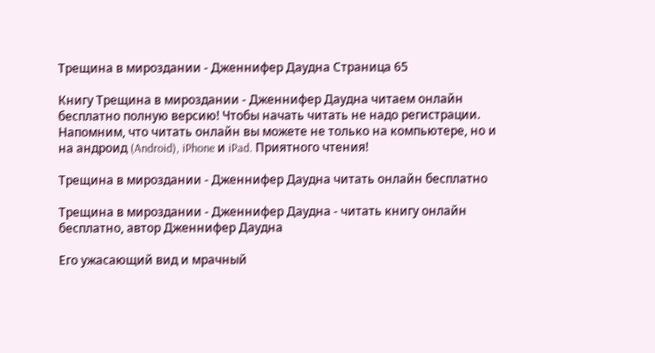Трещина в мироздании - Дженнифер Даудна Страница 65

Книгу Трещина в мироздании - Дженнифер Даудна читаем онлайн бесплатно полную версию! Чтобы начать читать не надо регистрации. Напомним, что читать онлайн вы можете не только на компьютере, но и на андроид (Android), iPhone и iPad. Приятного чтения!

Трещина в мироздании - Дженнифер Даудна читать онлайн бесплатно

Трещина в мироздании - Дженнифер Даудна - читать книгу онлайн бесплатно, автор Дженнифер Даудна

Его ужасающий вид и мрачный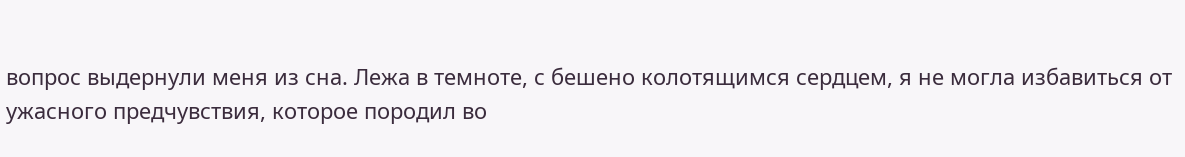вопрос выдернули меня из сна. Лежа в темноте, с бешено колотящимся сердцем, я не могла избавиться от ужасного предчувствия, которое породил во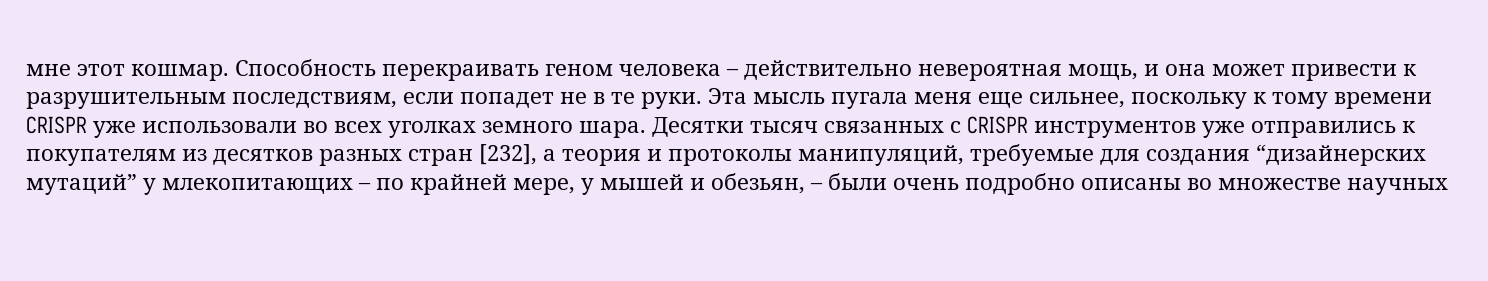мне этот кошмар. Способность перекраивать геном человека – действительно невероятная мощь, и она может привести к разрушительным последствиям, если попадет не в те руки. Эта мысль пугала меня еще сильнее, поскольку к тому времени CRISPR уже использовали во всех уголках земного шара. Десятки тысяч связанных с CRISPR инструментов уже отправились к покупателям из десятков разных стран [232], а теория и протоколы манипуляций, требуемые для создания “дизайнерских мутаций” у млекопитающих – по крайней мере, у мышей и обезьян, – были очень подробно описаны во множестве научных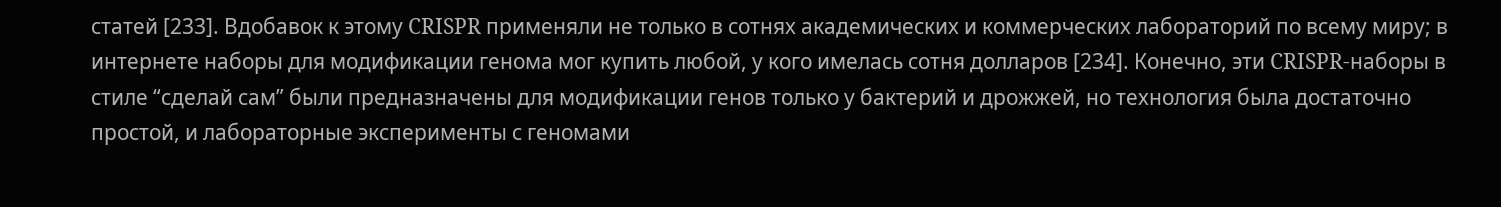статей [233]. Вдобавок к этому CRISPR применяли не только в сотнях академических и коммерческих лабораторий по всему миру; в интернете наборы для модификации генома мог купить любой, у кого имелась сотня долларов [234]. Конечно, эти CRISPR-наборы в стиле “сделай сам” были предназначены для модификации генов только у бактерий и дрожжей, но технология была достаточно простой, и лабораторные эксперименты с геномами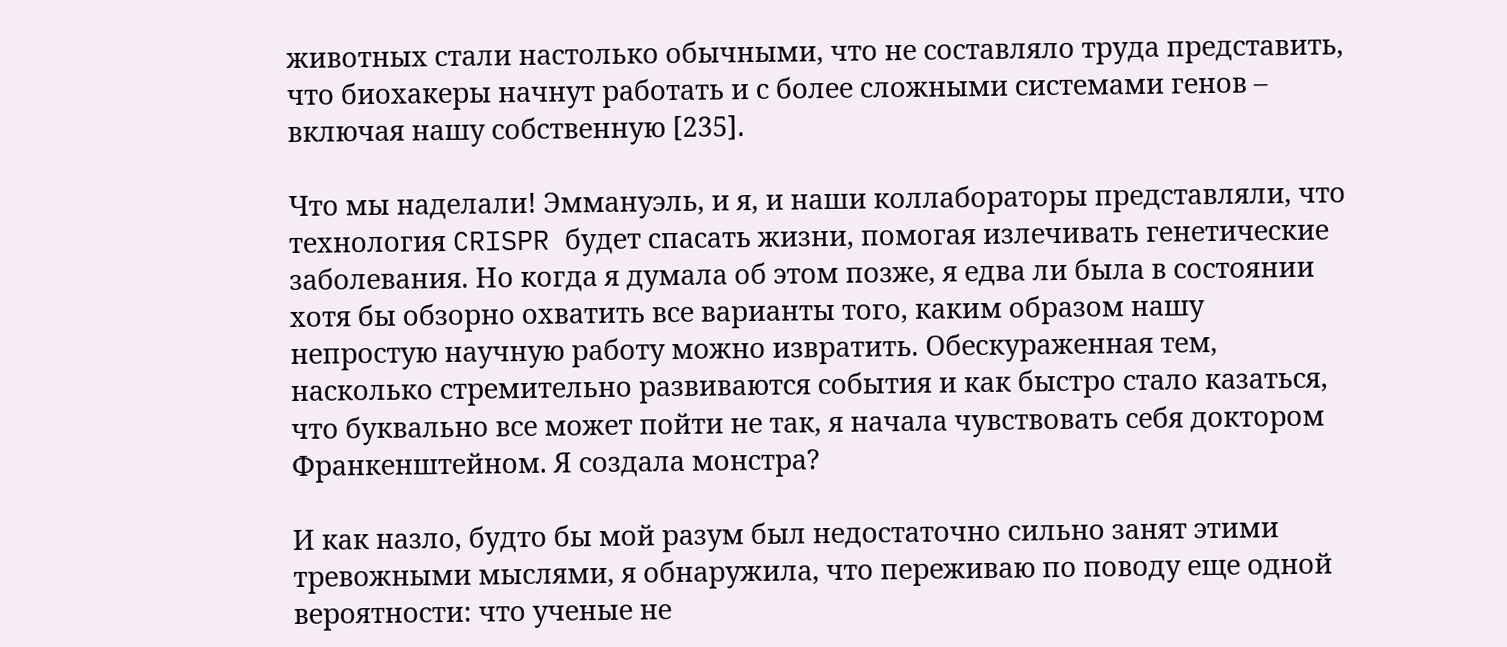животных стали настолько обычными, что не составляло труда представить, что биохакеры начнут работать и с более сложными системами генов – включая нашу собственную [235].

Что мы наделали! Эммануэль, и я, и наши коллабораторы представляли, что технология CRISPR будет спасать жизни, помогая излечивать генетические заболевания. Но когда я думала об этом позже, я едва ли была в состоянии хотя бы обзорно охватить все варианты того, каким образом нашу непростую научную работу можно извратить. Обескураженная тем, насколько стремительно развиваются события и как быстро стало казаться, что буквально все может пойти не так, я начала чувствовать себя доктором Франкенштейном. Я создала монстра?

И как назло, будто бы мой разум был недостаточно сильно занят этими тревожными мыслями, я обнаружила, что переживаю по поводу еще одной вероятности: что ученые не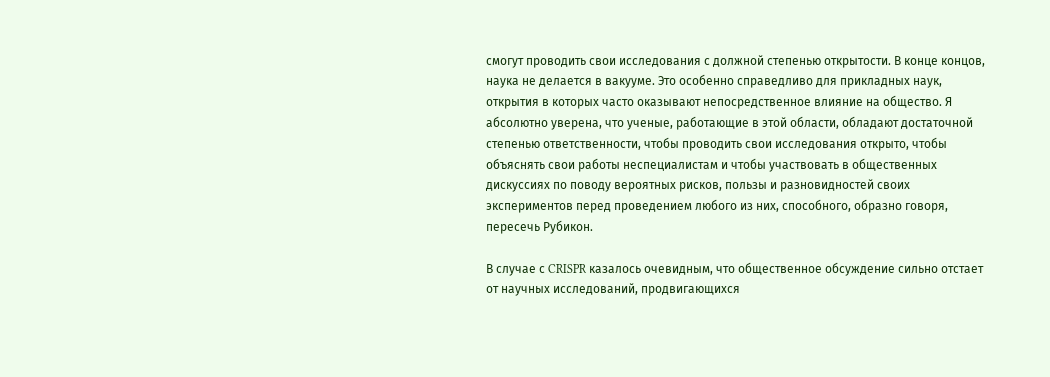смогут проводить свои исследования с должной степенью открытости. В конце концов, наука не делается в вакууме. Это особенно справедливо для прикладных наук, открытия в которых часто оказывают непосредственное влияние на общество. Я абсолютно уверена, что ученые, работающие в этой области, обладают достаточной степенью ответственности, чтобы проводить свои исследования открыто, чтобы объяснять свои работы неспециалистам и чтобы участвовать в общественных дискуссиях по поводу вероятных рисков, пользы и разновидностей своих экспериментов перед проведением любого из них, способного, образно говоря, пересечь Рубикон.

В случае с CRISPR казалось очевидным, что общественное обсуждение сильно отстает от научных исследований, продвигающихся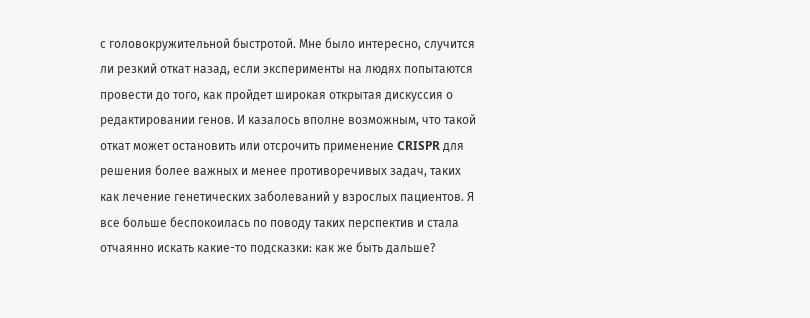с головокружительной быстротой. Мне было интересно, случится ли резкий откат назад, если эксперименты на людях попытаются провести до того, как пройдет широкая открытая дискуссия о редактировании генов. И казалось вполне возможным, что такой откат может остановить или отсрочить применение CRISPR для решения более важных и менее противоречивых задач, таких как лечение генетических заболеваний у взрослых пациентов. Я все больше беспокоилась по поводу таких перспектив и стала отчаянно искать какие-то подсказки: как же быть дальше?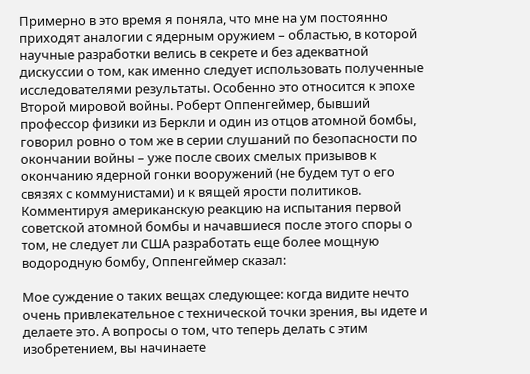Примерно в это время я поняла, что мне на ум постоянно приходят аналогии с ядерным оружием – областью, в которой научные разработки велись в секрете и без адекватной дискуссии о том, как именно следует использовать полученные исследователями результаты. Особенно это относится к эпохе Второй мировой войны. Роберт Оппенгеймер, бывший профессор физики из Беркли и один из отцов атомной бомбы, говорил ровно о том же в серии слушаний по безопасности по окончании войны – уже после своих смелых призывов к окончанию ядерной гонки вооружений (не будем тут о его связях с коммунистами) и к вящей ярости политиков. Комментируя американскую реакцию на испытания первой советской атомной бомбы и начавшиеся после этого споры о том, не следует ли США разработать еще более мощную водородную бомбу, Оппенгеймер сказал:

Мое суждение о таких вещах следующее: когда видите нечто очень привлекательное с технической точки зрения, вы идете и делаете это. А вопросы о том, что теперь делать с этим изобретением, вы начинаете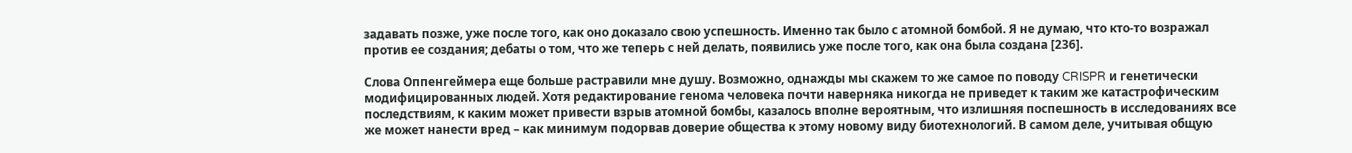задавать позже, уже после того, как оно доказало свою успешность. Именно так было с атомной бомбой. Я не думаю, что кто-то возражал против ее создания; дебаты о том, что же теперь с ней делать, появились уже после того, как она была создана [236].

Слова Оппенгеймера еще больше растравили мне душу. Возможно, однажды мы скажем то же самое по поводу CRISPR и генетически модифицированных людей. Хотя редактирование генома человека почти наверняка никогда не приведет к таким же катастрофическим последствиям, к каким может привести взрыв атомной бомбы, казалось вполне вероятным, что излишняя поспешность в исследованиях все же может нанести вред – как минимум подорвав доверие общества к этому новому виду биотехнологий. В самом деле, учитывая общую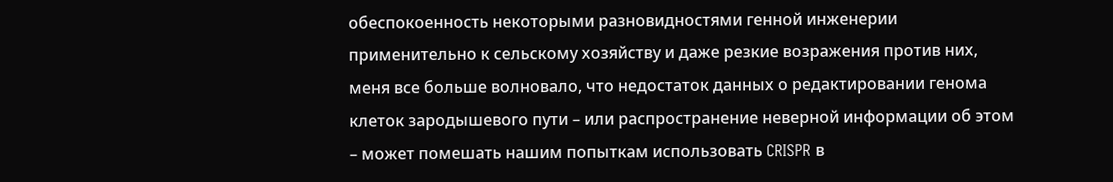обеспокоенность некоторыми разновидностями генной инженерии применительно к сельскому хозяйству и даже резкие возражения против них, меня все больше волновало, что недостаток данных о редактировании генома клеток зародышевого пути – или распространение неверной информации об этом – может помешать нашим попыткам использовать CRISPR в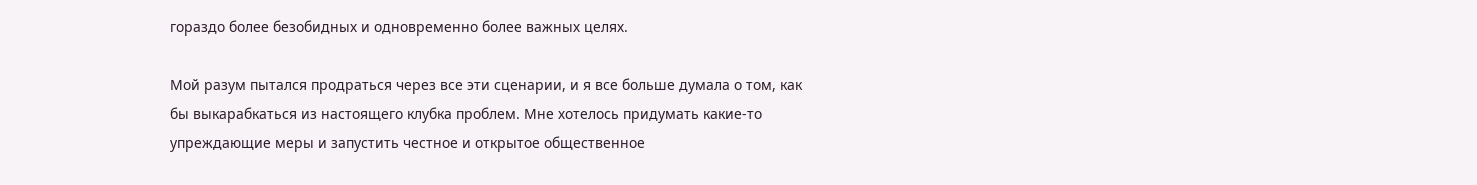гораздо более безобидных и одновременно более важных целях.

Мой разум пытался продраться через все эти сценарии, и я все больше думала о том, как бы выкарабкаться из настоящего клубка проблем. Мне хотелось придумать какие-то упреждающие меры и запустить честное и открытое общественное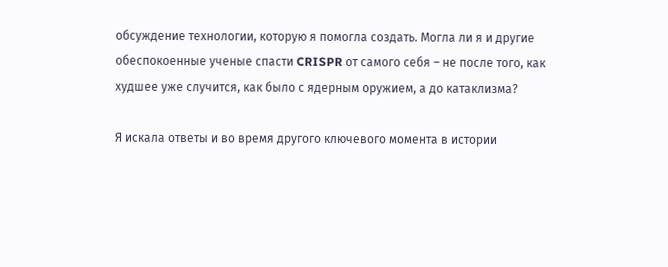обсуждение технологии, которую я помогла создать. Могла ли я и другие обеспокоенные ученые спасти CRISPR от самого себя – не после того, как худшее уже случится, как было с ядерным оружием, а до катаклизма?

Я искала ответы и во время другого ключевого момента в истории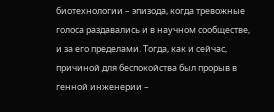биотехнологии – эпизода, когда тревожные голоса раздавались и в научном сообществе, и за его пределами. Тогда, как и сейчас, причиной для беспокойства был прорыв в генной инженерии –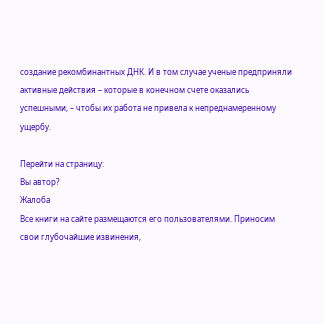создание рекомбинантных ДНК. И в том случае ученые предприняли активные действия – которые в конечном счете оказались успешными, – чтобы их работа не привела к непреднамеренному ущербу.

Перейти на страницу:
Вы автор?
Жалоба
Все книги на сайте размещаются его пользователями. Приносим свои глубочайшие извинения,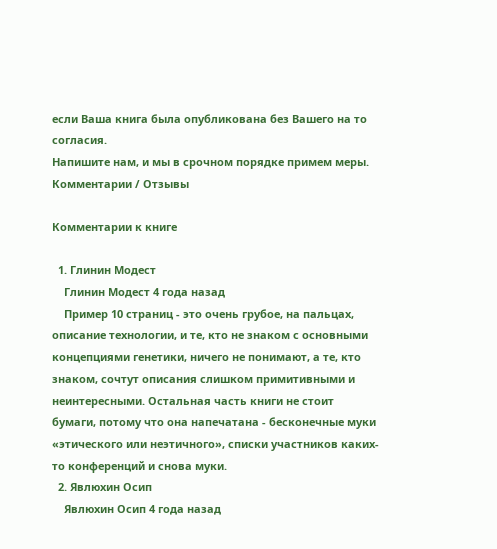если Ваша книга была опубликована без Вашего на то согласия.
Напишите нам, и мы в срочном порядке примем меры.
Комментарии / Отзывы

Комментарии к книге

  1. Глинин Модест
    Глинин Модест 4 года назад
    Пример 10 страниц - это очень грубое, на пальцах, описание технологии, и те, кто не знаком с основными концепциями генетики, ничего не понимают, а те, кто знаком, сочтут описания слишком примитивными и неинтересными. Остальная часть книги не стоит бумаги, потому что она напечатана - бесконечные муки «этического или неэтичного», списки участников каких-то конференций и снова муки.
  2. Явлюхин Осип
    Явлюхин Осип 4 года назад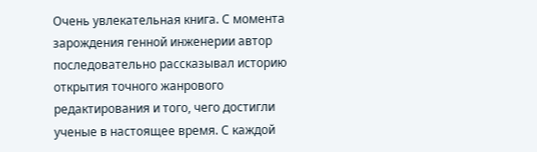Очень увлекательная книга. С момента зарождения генной инженерии автор последовательно рассказывал историю открытия точного жанрового редактирования и того, чего достигли ученые в настоящее время. С каждой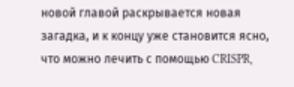новой главой раскрывается новая загадка, и к концу уже становится ясно, что можно лечить с помощью CRISPR,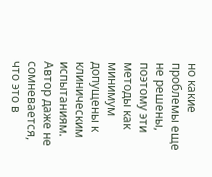но какие проблемы еще не решены, поэтому эти методы как минимум допущены к клиническим испытаниям. Автор даже не сомневается, что это в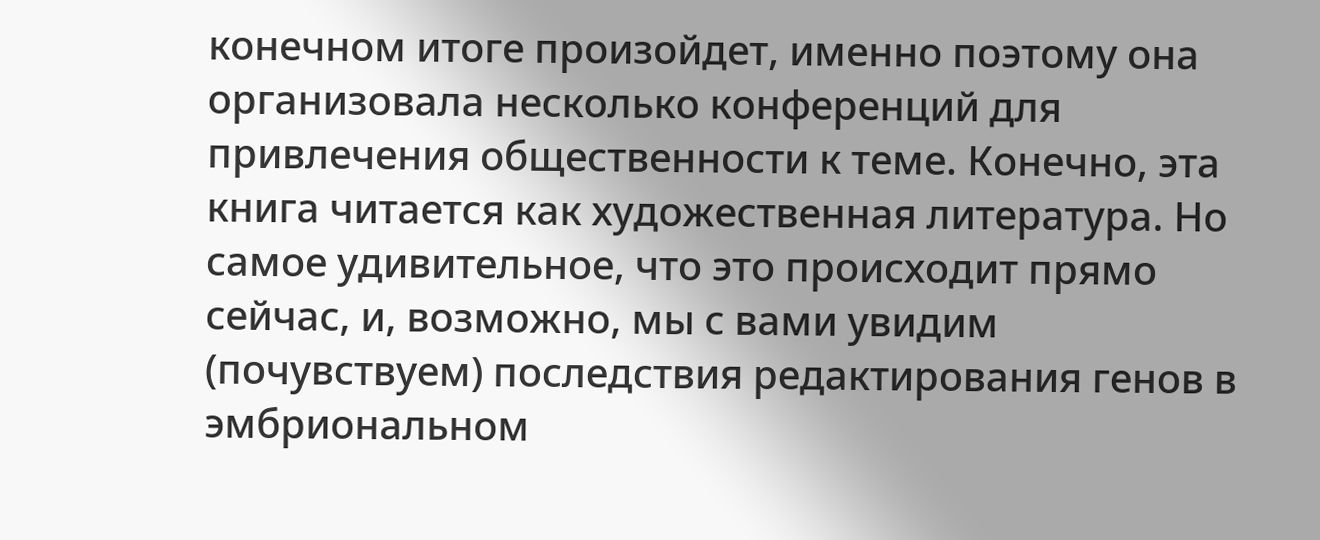конечном итоге произойдет, именно поэтому она организовала несколько конференций для привлечения общественности к теме. Конечно, эта книга читается как художественная литература. Но самое удивительное, что это происходит прямо сейчас, и, возможно, мы с вами увидим (почувствуем) последствия редактирования генов в эмбриональном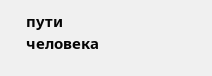пути человека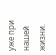уже при нашей жизни.